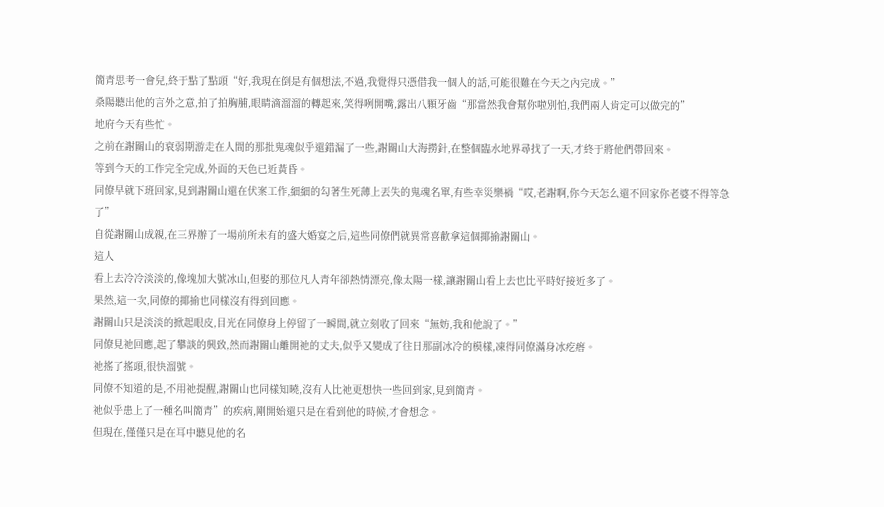簡青思考一會兒,終于點了點頭“好,我現在倒是有個想法,不過,我覺得只憑借我一個人的話,可能很難在今天之內完成。”
桑陽聽出他的言外之意,拍了拍胸脯,眼睛滴溜溜的轉起來,笑得咧開嘴,露出八顆牙齒“那當然我會幫你啦別怕,我們兩人肯定可以做完的”
地府今天有些忙。
之前在謝關山的衰弱期游走在人間的那批鬼魂似乎還錯漏了一些,謝關山大海撈針,在整個臨水地界尋找了一天,才終于將他們帶回來。
等到今天的工作完全完成,外面的天色已近黃昏。
同僚早就下班回家,見到謝關山還在伏案工作,細細的勾著生死薄上丟失的鬼魂名單,有些幸災樂禍“哎,老謝啊,你今天怎么還不回家你老婆不得等急了”
自從謝關山成親,在三界辦了一場前所未有的盛大婚宴之后,這些同僚們就異常喜歡拿這個揶揄謝關山。
這人
看上去冷冷淡淡的,像塊加大號冰山,但娶的那位凡人青年卻熱情漂亮,像太陽一樣,讓謝關山看上去也比平時好接近多了。
果然,這一次,同僚的揶揄也同樣沒有得到回應。
謝關山只是淡淡的掀起眼皮,目光在同僚身上停留了一瞬間,就立刻收了回來“無妨,我和他說了。”
同僚見祂回應,起了攀談的興致,然而謝關山離開祂的丈夫,似乎又變成了往日那副冰冷的模樣,凍得同僚滿身冰疙瘩。
祂搖了搖頭,很快溜號。
同僚不知道的是,不用祂提醒,謝關山也同樣知曉,沒有人比祂更想快一些回到家,見到簡青。
祂似乎患上了一種名叫簡青”的疾病,剛開始還只是在看到他的時候,才會想念。
但現在,僅僅只是在耳中聽見他的名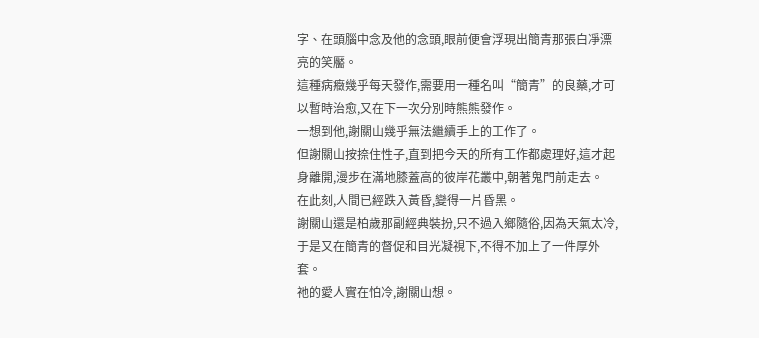字、在頭腦中念及他的念頭,眼前便會浮現出簡青那張白凈漂亮的笑靨。
這種病癥幾乎每天發作,需要用一種名叫“簡青”的良藥,才可以暫時治愈,又在下一次分別時熊熊發作。
一想到他,謝關山幾乎無法繼續手上的工作了。
但謝關山按捺住性子,直到把今天的所有工作都處理好,這才起身離開,漫步在滿地膝蓋高的彼岸花叢中,朝著鬼門前走去。
在此刻,人間已經跌入黃昏,變得一片昏黑。
謝關山還是柏歲那副經典裝扮,只不過入鄉隨俗,因為天氣太冷,于是又在簡青的督促和目光凝視下,不得不加上了一件厚外套。
祂的愛人實在怕冷,謝關山想。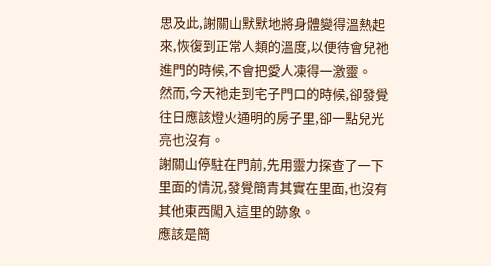思及此,謝關山默默地將身體變得溫熱起來,恢復到正常人類的溫度,以便待會兒祂進門的時候,不會把愛人凍得一激靈。
然而,今天祂走到宅子門口的時候,卻發覺往日應該燈火通明的房子里,卻一點兒光亮也沒有。
謝關山停駐在門前,先用靈力探查了一下里面的情況,發覺簡青其實在里面,也沒有其他東西闖入這里的跡象。
應該是簡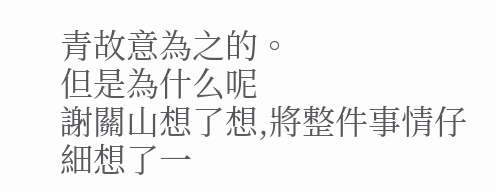青故意為之的。
但是為什么呢
謝關山想了想,將整件事情仔細想了一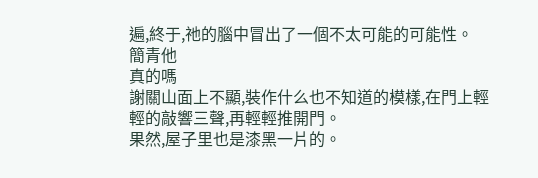遍,終于,祂的腦中冒出了一個不太可能的可能性。
簡青他
真的嗎
謝關山面上不顯,裝作什么也不知道的模樣,在門上輕輕的敲響三聲,再輕輕推開門。
果然,屋子里也是漆黑一片的。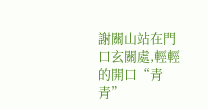謝關山站在門口玄關處,輕輕的開口“青青”